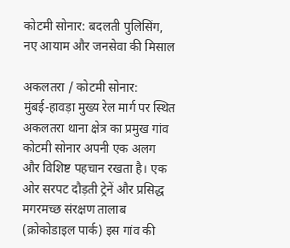कोटमी सोनार: बदलती पुलिसिंग, नए आयाम और जनसेवा की मिसाल

अकलतरा / कोटमी सोनार:
मुंबई-हावड़ा मुख्य रेल मार्ग पर स्थित अकलतरा थाना क्षेत्र का प्रमुख गांव कोटमी सोनार अपनी एक अलग और विशिष्ट पहचान रखता है। एक ओर सरपट दौड़ती ट्रेनें और प्रसिद्ध मगरमच्छ संरक्षण तालाब (क्रोकोडाइल पार्क) इस गांव की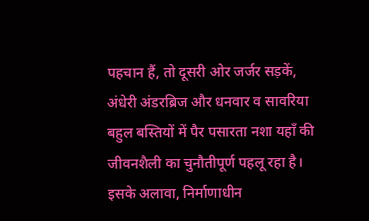पहचान हैं, तो दूसरी ओर जर्जर सड़कें, अंधेरी अंडरब्रिज और धनवार व सावरिया बहुल बस्तियों में पैर पसारता नशा यहाँ की जीवनशैली का चुनौतीपूर्ण पहलू रहा है। इसके अलावा, निर्माणाधीन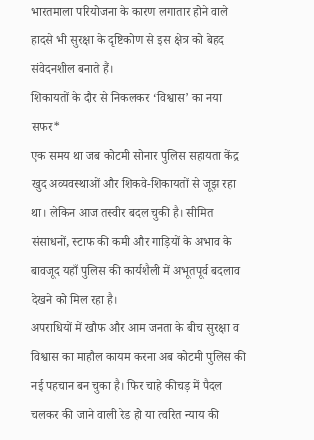भारतमाला परियोजना के कारण लगातार होने वाले हादसे भी सुरक्षा के दृष्टिकोण से इस क्षेत्र को बेहद संवेदनशील बनाते हैं।
शिकायतों के दौर से निकलकर ‘विश्वास’ का नया सफर*
एक समय था जब कोटमी सोनार पुलिस सहायता केंद्र खुद अव्यवस्थाओं और शिकवे-शिकायतों से जूझ रहा था। लेकिन आज तस्वीर बदल चुकी है। सीमित संसाधनों, स्टाफ की कमी और गाड़ियों के अभाव के बावजूद यहाँ पुलिस की कार्यशैली में अभूतपूर्व बदलाव देखने को मिल रहा है।
अपराधियों में खौफ और आम जनता के बीच सुरक्षा व विश्वास का माहौल कायम करना अब कोटमी पुलिस की नई पहचान बन चुका है। फिर चाहे कीचड़ में पैदल चलकर की जाने वाली रेड हो या त्वरित न्याय की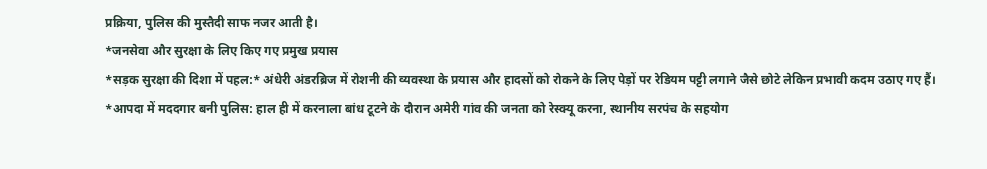प्रक्रिया, पुलिस की मुस्तैदी साफ नजर आती है।
*जनसेवा और सुरक्षा के लिए किए गए प्रमुख प्रयास
*सड़क सुरक्षा की दिशा में पहल:* अंधेरी अंडरब्रिज में रोशनी की व्यवस्था के प्रयास और हादसों को रोकने के लिए पेड़ों पर रेडियम पट्टी लगाने जैसे छोटे लेकिन प्रभावी कदम उठाए गए हैं।
*आपदा में मददगार बनी पुलिस: हाल ही में करनाला बांध टूटने के दौरान अमेरी गांव की जनता को रेस्क्यू करना, स्थानीय सरपंच के सहयोग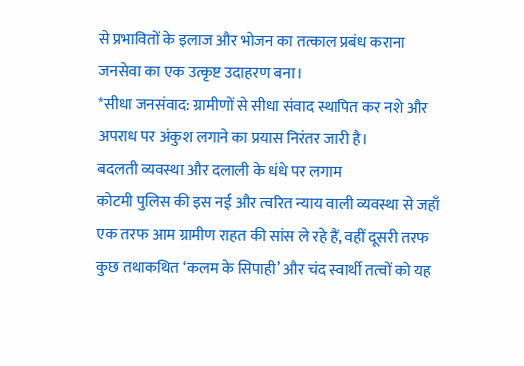से प्रभावितों के इलाज और भोजन का तत्काल प्रबंध कराना जनसेवा का एक उत्कृष्ट उदाहरण बना।
*सीधा जनसंवाद: ग्रामीणों से सीधा संवाद स्थापित कर नशे और अपराध पर अंकुश लगाने का प्रयास निरंतर जारी है।
बदलती व्यवस्था और दलाली के धंधे पर लगाम
कोटमी पुलिस की इस नई और त्वरित न्याय वाली व्यवस्था से जहाँ एक तरफ आम ग्रामीण राहत की सांस ले रहे हैं, वहीं दूसरी तरफ कुछ तथाकथित ‘कलम के सिपाही’ और चंद स्वार्थी तत्वों को यह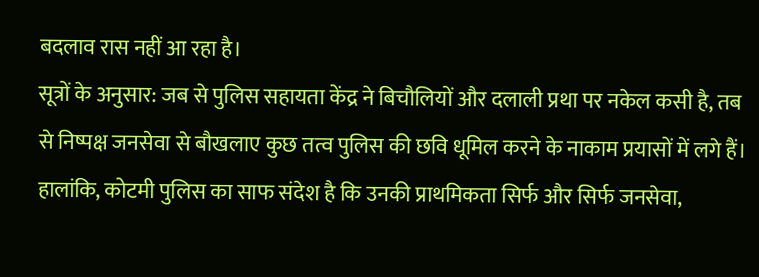बदलाव रास नहीं आ रहा है।
सूत्रों के अनुसार: जब से पुलिस सहायता केंद्र ने बिचौलियों और दलाली प्रथा पर नकेल कसी है, तब से निष्पक्ष जनसेवा से बौखलाए कुछ तत्व पुलिस की छवि धूमिल करने के नाकाम प्रयासों में लगे हैं। हालांकि, कोटमी पुलिस का साफ संदेश है कि उनकी प्राथमिकता सिर्फ और सिर्फ जनसेवा,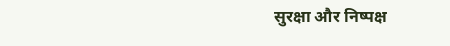सुरक्षा और निष्पक्ष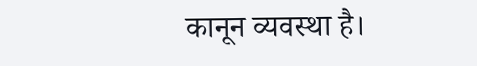कानून व्यवस्था है।